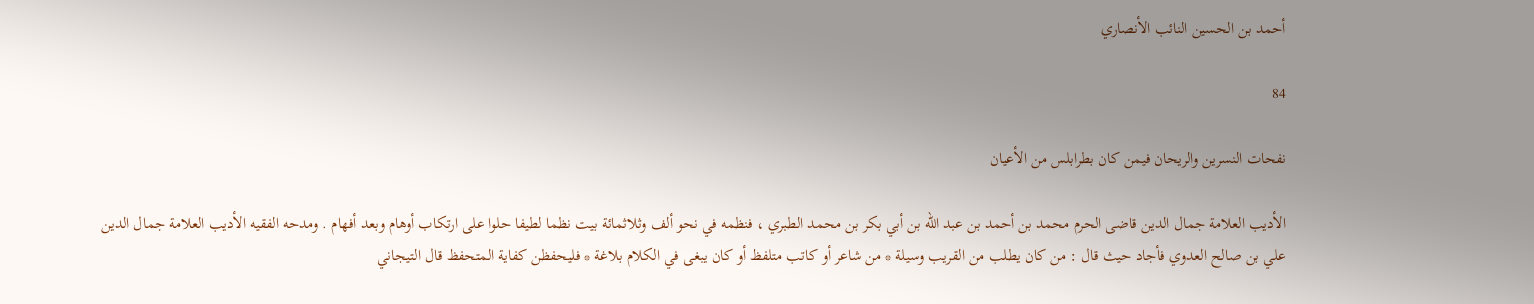أحمد بن الحسين النائب الأنصاري

84

نفحات النسرين والريحان فيمن كان بطرابلس من الأعيان

الأديب العلامة جمال الدين قاضى الحرم محمد بن أحمد بن عبد اللّه بن أبي بكر بن محمد الطبري ، فنظمه في نحو ألف وثلاثمائة بيت نظما لطيفا حلوا على ارتكاب أوهام وبعد أفهام . ومدحه الفقيه الأديب العلامة جمال الدين علي بن صالح العدوي فأجاد حيث قال : من كان يطلب من القريب وسيلة * من شاعر أو كاتب متلفظ أو كان يبغى في الكلام بلاغة * فليحفظن كفاية المتحفظ قال التيجاني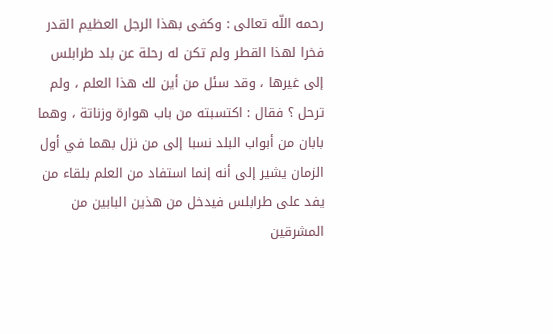رحمه اللّه تعالى : وكفى بهذا الرجل العظيم القدر فخرا لهذا القطر ولم تكن له رحلة عن بلد طرابلس إلى غيرها ، وقد سئل من أين لك هذا العلم ، ولم ترحل ؟ فقال : اكتسبته من باب هوارة وزناتة ، وهما بابان من أبواب البلد نسبا إلى من نزل بهما في أول الزمان يشير إلى أنه إنما استفاد من العلم بلقاء من يفد على طرابلس فيدخل من هذين البابين من المشرقين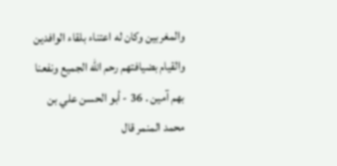والمغربين وكان له اعتناء بلقاء الوافدين والقيام بضيافتهم رحم اللّه الجميع ونفعنا بهم آمين . 36 - أبو الحسن علي بن محمد المنمر قال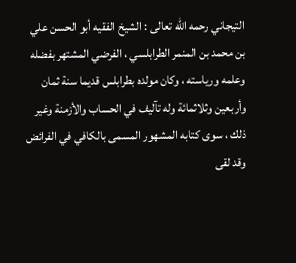التيجاني رحمه اللّه تعالى : الشيخ الفقيه أبو الحسن علي بن محمد بن المنمر الطرابلسي ، الفرضي المشتهر بفضله وعلمه ورياسته ، وكان مولده بطرابلس قديما سنة ثمان وأربعين وثلاثمائة وله تآليف في الحساب والأزمنة وغير ذلك ، سوى كتابه المشهور المسمى بالكافي في الفرائض وقد لقى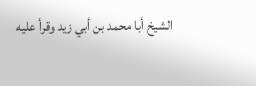الشيخ أبا محمد بن أبي زيد وقرأ عليه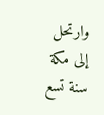وارتحل إلى مكة سنة تسع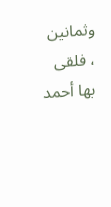وثمانين ، فلقى بها أحمد